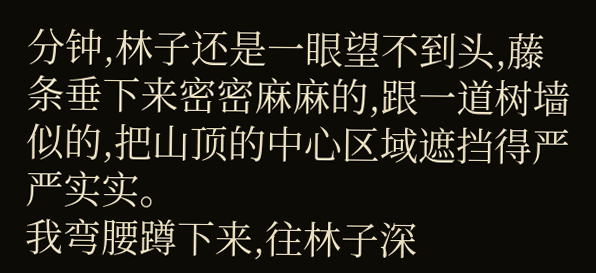分钟,林子还是一眼望不到头,藤条垂下来密密麻麻的,跟一道树墙似的,把山顶的中心区域遮挡得严严实实。
我弯腰蹲下来,往林子深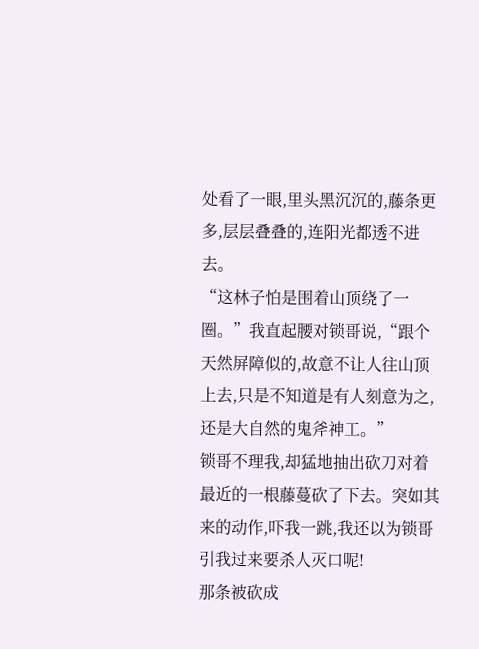处看了一眼,里头黑沉沉的,藤条更多,层层叠叠的,连阳光都透不进去。
“这林子怕是围着山顶绕了一圈。”我直起腰对锁哥说,“跟个天然屏障似的,故意不让人往山顶上去,只是不知道是有人刻意为之,还是大自然的鬼斧神工。”
锁哥不理我,却猛地抽出砍刀对着最近的一根藤蔓砍了下去。突如其来的动作,吓我一跳,我还以为锁哥引我过来要杀人灭口呢!
那条被砍成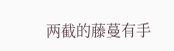两截的藤蔓有手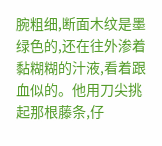腕粗细,断面木纹是墨绿色的,还在往外渗着黏糊糊的汁液,看着跟血似的。他用刀尖挑起那根藤条,仔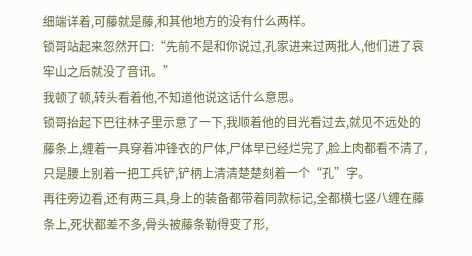细端详着,可藤就是藤,和其他地方的没有什么两样。
锁哥站起来忽然开口:“先前不是和你说过,孔家进来过两批人,他们进了哀牢山之后就没了音讯。”
我顿了顿,转头看着他,不知道他说这话什么意思。
锁哥抬起下巴往林子里示意了一下,我顺着他的目光看过去,就见不远处的藤条上,缠着一具穿着冲锋衣的尸体,尸体早已经烂完了,脸上肉都看不清了,只是腰上别着一把工兵铲,铲柄上清清楚楚刻着一个“孔”字。
再往旁边看,还有两三具,身上的装备都带着同款标记,全都横七竖八缠在藤条上,死状都差不多,骨头被藤条勒得变了形,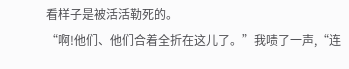看样子是被活活勒死的。
“啊!他们、他们合着全折在这儿了。”我啧了一声,“连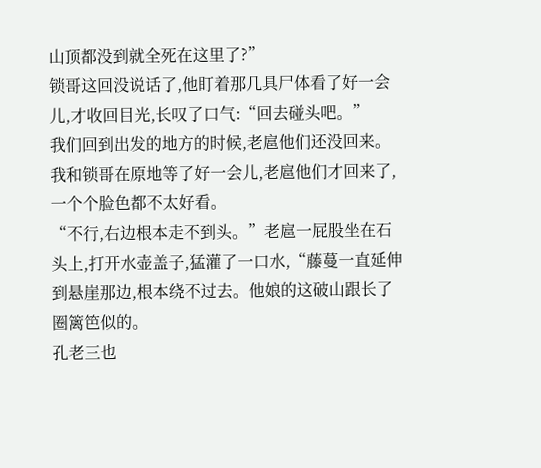山顶都没到就全死在这里了?”
锁哥这回没说话了,他盯着那几具尸体看了好一会儿,才收回目光,长叹了口气:“回去碰头吧。”
我们回到出发的地方的时候,老扈他们还没回来。我和锁哥在原地等了好一会儿,老扈他们才回来了,一个个脸色都不太好看。
“不行,右边根本走不到头。”老扈一屁股坐在石头上,打开水壶盖子,猛灌了一口水,“藤蔓一直延伸到悬崖那边,根本绕不过去。他娘的这破山跟长了圈篱笆似的。
孔老三也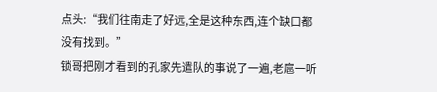点头:“我们往南走了好远,全是这种东西,连个缺口都没有找到。”
锁哥把刚才看到的孔家先遣队的事说了一遍,老扈一听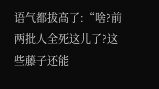语气都拔高了:“啥?前两批人全死这儿了?这些藤子还能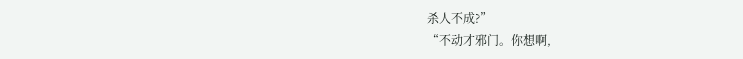杀人不成?”
“不动才邪门。你想啊,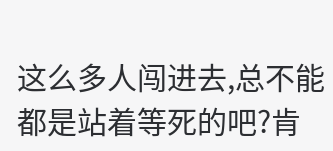这么多人闯进去,总不能都是站着等死的吧?肯